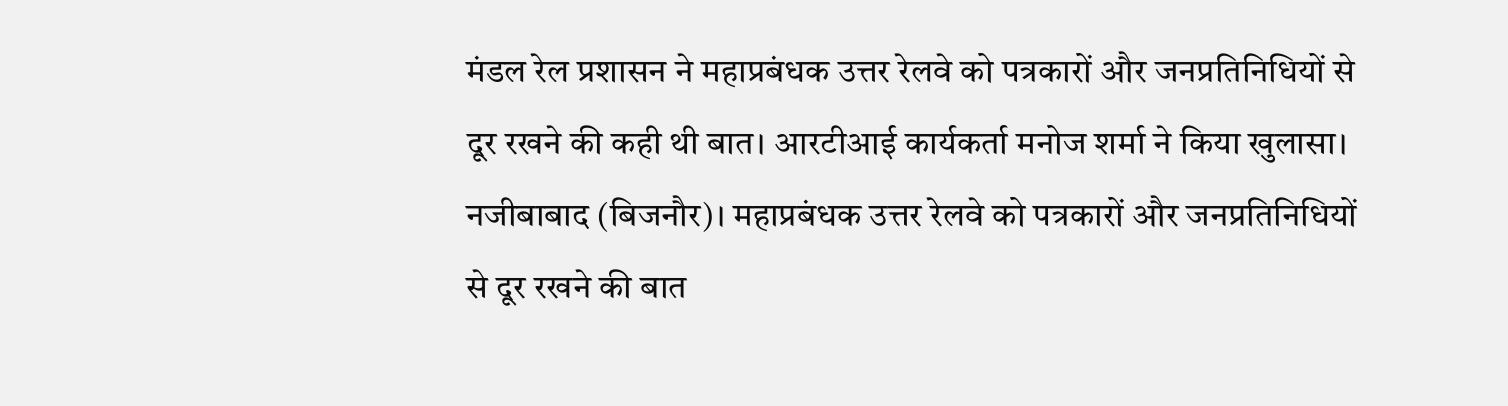मंडल रेल प्रशासन ने महाप्रबंधक उत्तर रेलवे को पत्रकारों और जनप्रतिनिधियों से दूर रखने की कही थी बात। आरटीआई कार्यकर्ता मनोज शर्मा ने किया खुलासा।
नजीबाबाद (बिजनौर)। महाप्रबंधक उत्तर रेलवे को पत्रकारों और जनप्रतिनिधियों से दूर रखने की बात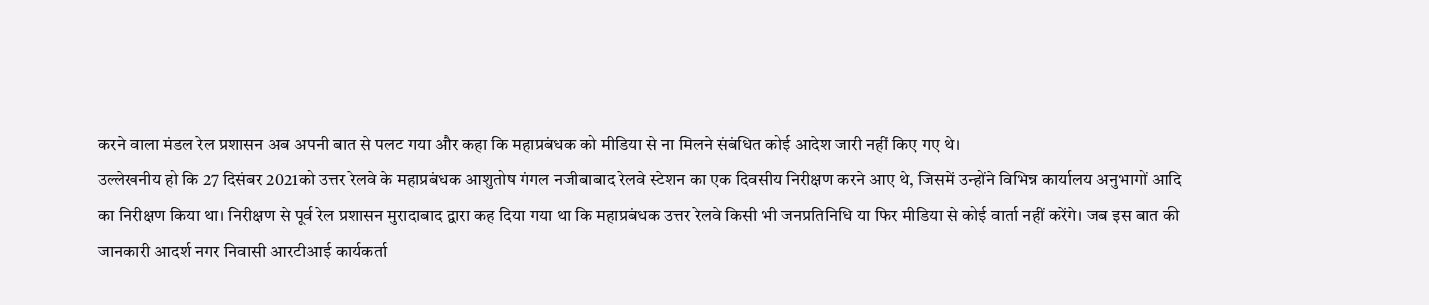करने वाला मंडल रेल प्रशासन अब अपनी बात से पलट गया और कहा कि महाप्रबंधक को मीडिया से ना मिलने संबंधित कोई आदेश जारी नहीं किए गए थे।
उल्लेखनीय हो कि 27 दिसंबर 2021को उत्तर रेलवे के महाप्रबंधक आशुतोष गंगल नजीबाबाद रेलवे स्टेशन का एक दिवसीय निरीक्षण करने आए थे, जिसमें उन्होंने विभिन्न कार्यालय अनुभागों आदि का निरीक्षण किया था। निरीक्षण से पूर्व रेल प्रशासन मुरादाबाद द्वारा कह दिया गया था कि महाप्रबंधक उत्तर रेलवे किसी भी जनप्रतिनिधि या फिर मीडिया से कोई वार्ता नहीं करेंगे। जब इस बात की जानकारी आदर्श नगर निवासी आरटीआई कार्यकर्ता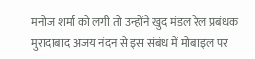मनोज शर्मा को लगी तो उन्होंने खुद मंडल रेल प्रबंधक मुरादाबाद अजय नंदन से इस संबंध में मोबाइल पर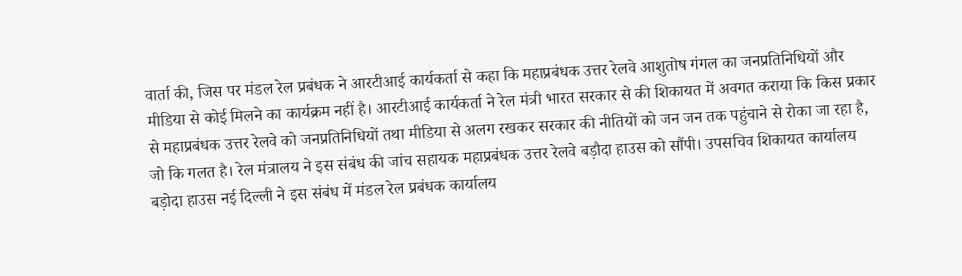वार्ता की, जिस पर मंडल रेल प्रबंधक ने आरटीआई कार्यकर्ता से कहा कि महाप्रबंधक उत्तर रेलवे आशुतोष गंगल का जनप्रतिनिधियों और मीडिया से कोई मिलने का कार्यक्रम नहीं है। आरटीआई कार्यकर्ता ने रेल मंत्री भारत सरकार से की शिकायत में अवगत कराया कि किस प्रकार से महाप्रबंधक उत्तर रेलवे को जनप्रतिनिधियों तथा मीडिया से अलग रखकर सरकार की नीतियों को जन जन तक पहुंचाने से रोका जा रहा है, जो कि गलत है। रेल मंत्रालय ने इस संबंध की जांच सहायक महाप्रबंधक उत्तर रेलवे बड़ौदा हाउस को सौंपी। उपसचिव शिकायत कार्यालय बड़ोदा हाउस नई दिल्ली ने इस संबंध में मंडल रेल प्रबंधक कार्यालय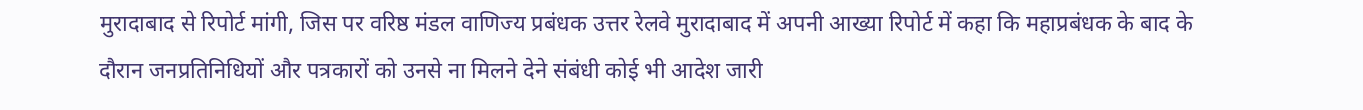मुरादाबाद से रिपोर्ट मांगी, जिस पर वरिष्ठ मंडल वाणिज्य प्रबंधक उत्तर रेलवे मुरादाबाद में अपनी आख्या रिपोर्ट में कहा कि महाप्रबंधक के बाद के दौरान जनप्रतिनिधियों और पत्रकारों को उनसे ना मिलने देने संबंधी कोई भी आदेश जारी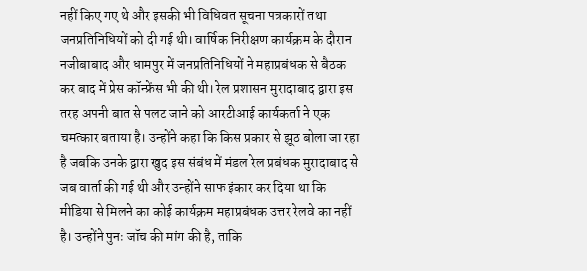नहीं किए गए थे और इसकी भी विधिवत सूचना पत्रकारों तथा जनप्रतिनिधियों को दी गई थी। वार्षिक निरीक्षण कार्यक्रम के दौरान नजीबाबाद और धामपुर में जनप्रतिनिधियों ने महाप्रबंधक से बैठक कर बाद में प्रेस कॉन्फ्रेंस भी की थी। रेल प्रशासन मुरादाबाद द्वारा इस तरह अपनी बात से पलट जाने को आरटीआई कार्यकर्ता ने एक चमत्कार बताया है। उन्होंने कहा कि किस प्रकार से झूठ बोला जा रहा है जबकि उनके द्वारा खुद इस संबंध में मंडल रेल प्रबंधक मुरादाबाद से जब वार्ता की गई थी और उन्होंने साफ इंकार कर दिया था कि मीडिया से मिलने का कोई कार्यक्रम महाप्रबंधक उत्तर रेलवे का नहीं है। उन्होंने पुनः जॉच की मांग की है, ताकि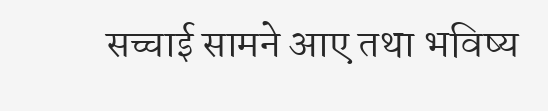सच्चाई सामने आए तथा भविष्य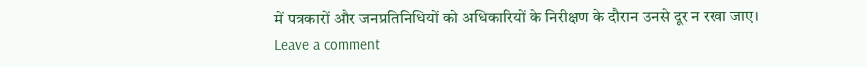में पत्रकारों और जनप्रतिनिधियों को अधिकारियों के निरीक्षण के दौरान उनसे दूर न रखा जाए।
Leave a comment